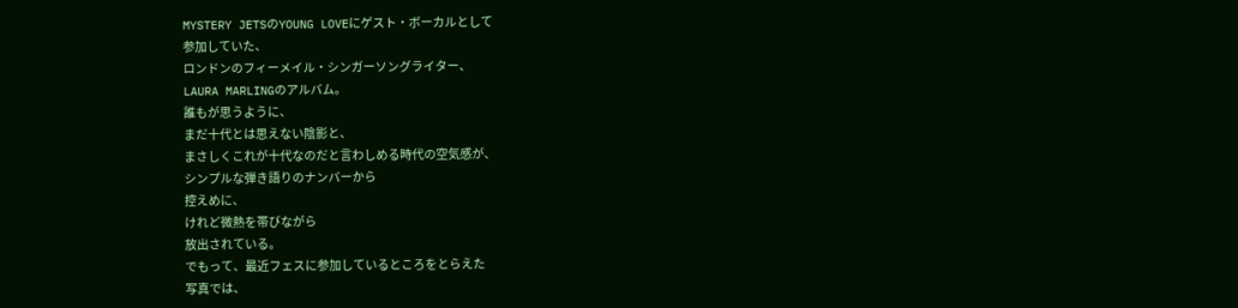MYSTERY JETSのYOUNG LOVEにゲスト・ボーカルとして
参加していた、
ロンドンのフィーメイル・シンガーソングライター、
LAURA MARLINGのアルバム。
誰もが思うように、
まだ十代とは思えない陰影と、
まさしくこれが十代なのだと言わしめる時代の空気感が、
シンプルな弾き語りのナンバーから
控えめに、
けれど微熱を帯びながら
放出されている。
でもって、最近フェスに参加しているところをとらえた
写真では、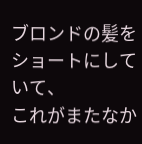ブロンドの髪をショートにしていて、
これがまたなか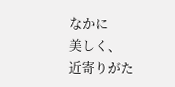なかに
美しく、
近寄りがた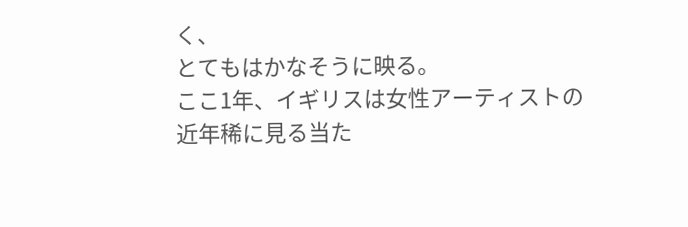く、
とてもはかなそうに映る。
ここ1年、イギリスは女性アーティストの
近年稀に見る当た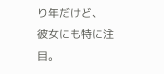り年だけど、
彼女にも特に注目。